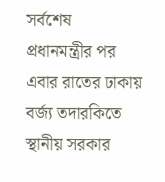সর্বশেষ
প্রধানমন্ত্রীর পর এবার রাতের ঢাকায় বর্জ্য তদারকিতে স্থানীয় সরকার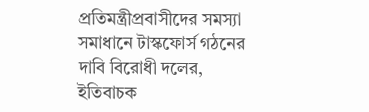প্রতিমন্ত্রীপ্রবাসীদের সমস্যা সমাধানে টাস্কফোর্স গঠনের দাবি বিরোধী দলের, ইতিবাচক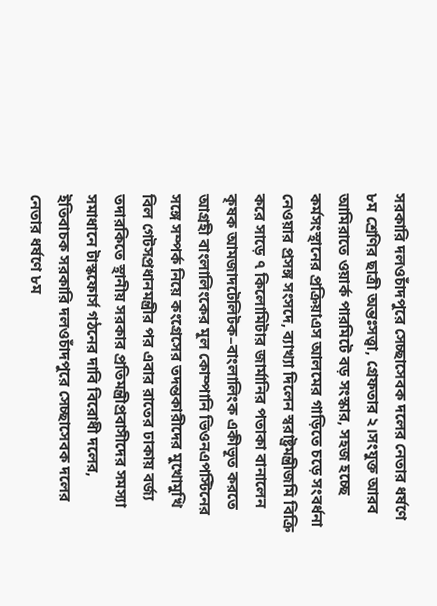সরকারি দলওচাঁদপুরে সেচ্ছাসেবক দলের নেতার ধর্ষণে ৮ম শ্রেণির ছাত্রী অন্তঃসত্ত্বা, গ্রেফতার ২।সংযুক্ত আরব আমিরাতে ওয়ার্ক পারমিটে বড় সংস্কার, সহজ হচ্ছে কর্মসংস্থানের প্রক্রিয়াএস আলমের গাড়িতে চড়ে সংবর্ধনা নেওয়ার প্রসঙ্গ সংসদে, ব্যাখ্যা দিলেন স্বরাষ্ট্রমন্ত্রীজমি বিক্রি করে সাড়ে ৭ কিলোমিটার জার্মানির পতাকা বানালেন কৃষক আমজাদটেলিটক–বাংলালিংক একীভূত করতে আগ্রহী বাংলালিংকের মূল কোম্পানি ভিওনএপস্টিনের সঙ্গে সম্পর্ক নিয়ে কংগ্রেসের তদন্তকারীদের মুখোমুখি বিল গেটসপ্রধানমন্ত্রীর পর এবার রাতের ঢাকায় বর্জ্য তদারকিতে স্থানীয় সরকার প্রতিমন্ত্রীপ্রবাসীদের সমস্যা সমাধানে টাস্কফোর্স গঠনের দাবি বিরোধী দলের, ইতিবাচক সরকারি দলওচাঁদপুরে সেচ্ছাসেবক দলের নেতার ধর্ষণে ৮ম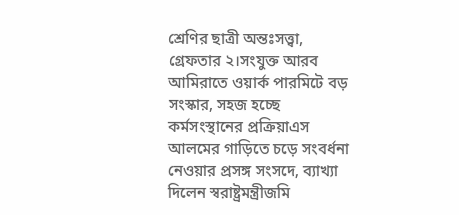শ্রেণির ছাত্রী অন্তঃসত্ত্বা, গ্রেফতার ২।সংযুক্ত আরব আমিরাতে ওয়ার্ক পারমিটে বড় সংস্কার, সহজ হচ্ছে কর্মসংস্থানের প্রক্রিয়াএস আলমের গাড়িতে চড়ে সংবর্ধনা নেওয়ার প্রসঙ্গ সংসদে, ব্যাখ্যা দিলেন স্বরাষ্ট্রমন্ত্রীজমি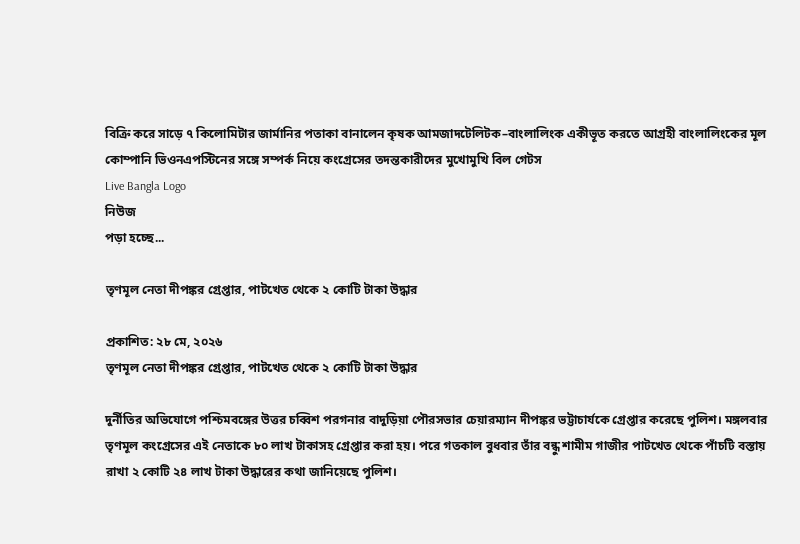বিক্রি করে সাড়ে ৭ কিলোমিটার জার্মানির পতাকা বানালেন কৃষক আমজাদটেলিটক–বাংলালিংক একীভূত করতে আগ্রহী বাংলালিংকের মূল কোম্পানি ভিওনএপস্টিনের সঙ্গে সম্পর্ক নিয়ে কংগ্রেসের তদন্তকারীদের মুখোমুখি বিল গেটস
Live Bangla Logo
নিউজ
পড়া হচ্ছে...

তৃণমূল নেতা দীপঙ্কর গ্রেপ্তার, পাটখেত থেকে ২ কোটি টাকা উদ্ধার

প্রকাশিত: ২৮ মে, ২০২৬
তৃণমূল নেতা দীপঙ্কর গ্রেপ্তার, পাটখেত থেকে ২ কোটি টাকা উদ্ধার

দুর্নীতির অভিযোগে পশ্চিমবঙ্গের উত্তর চব্বিশ পরগনার বাদুড়িয়া পৌরসভার চেয়ারম্যান দীপঙ্কর ভট্টাচার্যকে গ্রেপ্তার করেছে পুলিশ। মঙ্গলবার তৃণমূল কংগ্রেসের এই নেতাকে ৮০ লাখ টাকাসহ গ্রেপ্তার করা হয়। পরে গতকাল বুধবার তাঁর বন্ধু শামীম গাজীর পাটখেত থেকে পাঁচটি বস্তায় রাখা ২ কোটি ২৪ লাখ টাকা উদ্ধারের কথা জানিয়েছে পুলিশ।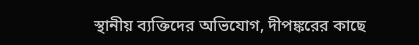স্থানীয় ব্যক্তিদের অভিযোগ, দীপঙ্করের কাছে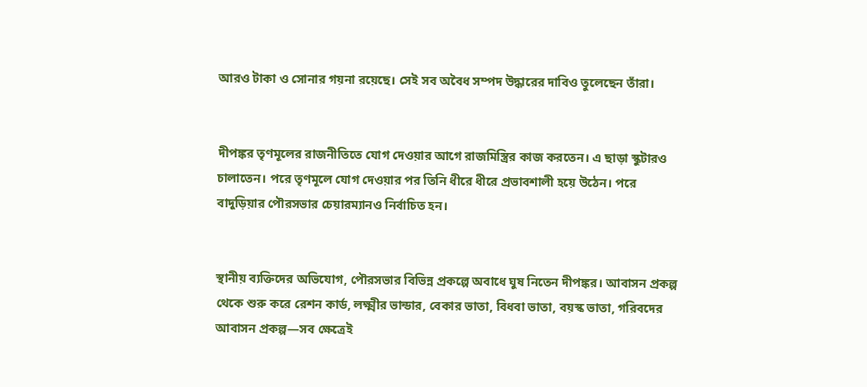আরও টাকা ও সোনার গয়না রয়েছে। সেই সব অবৈধ সম্পদ উদ্ধারের দাবিও তুলেছেন তাঁরা।


দীপঙ্কর তৃণমূলের রাজনীতিতে যোগ দেওয়ার আগে রাজমিস্ত্রির কাজ করতেন। এ ছাড়া স্কুটারও চালাতেন। পরে তৃণমূলে যোগ দেওয়ার পর তিনি ধীরে ধীরে প্রভাবশালী হয়ে উঠেন। পরে বাদুড়িয়ার পৌরসভার চেয়ারম্যানও নির্বাচিত হন।


স্থানীয় ব্যক্তিদের অভিযোগ, পৌরসভার বিভিন্ন প্রকল্পে অবাধে ঘুষ নিতেন দীপঙ্কর। আবাসন প্রকল্প থেকে শুরু করে রেশন কার্ড, লক্ষ্মীর ভান্ডার, বেকার ভাতা, বিধবা ভাতা, বয়স্ক ভাতা, গরিবদের আবাসন প্রকল্প—সব ক্ষেত্রেই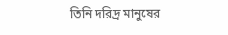তিনি দরিদ্র মানুষের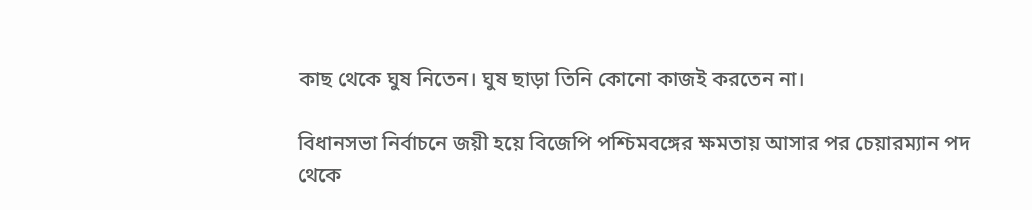কাছ থেকে ঘুষ নিতেন। ঘুষ ছাড়া তিনি কোনো কাজই করতেন না।

বিধানসভা নির্বাচনে জয়ী হয়ে বিজেপি পশ্চিমবঙ্গের ক্ষমতায় আসার পর চেয়ারম্যান পদ থেকে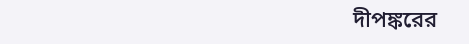দীপঙ্করের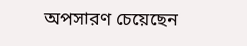অপসারণ চেয়েছেন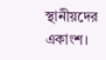স্থানীয়দের একাংশ।